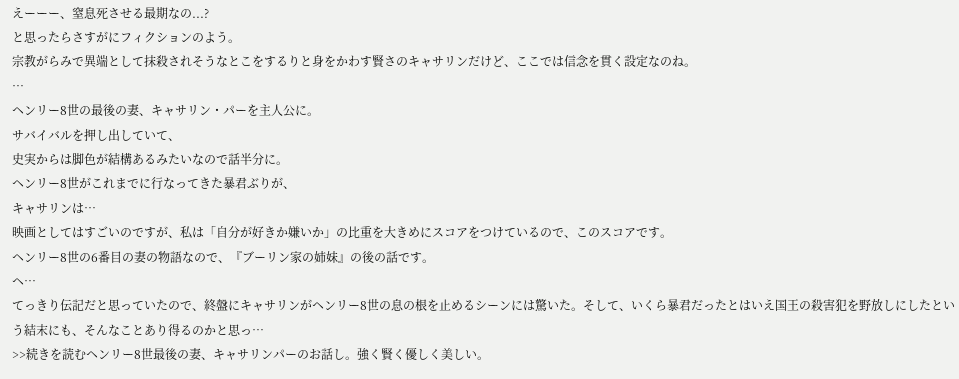えーーー、窒息死させる最期なの...?
と思ったらさすがにフィクションのよう。
宗教がらみで異端として抹殺されそうなとこをするりと身をかわす賢さのキャサリンだけど、ここでは信念を貫く設定なのね。
…
ヘンリー8世の最後の妻、キャサリン・パーを主人公に。
サバイバルを押し出していて、
史実からは脚色が結構あるみたいなので話半分に。
ヘンリー8世がこれまでに行なってきた暴君ぶりが、
キャサリンは…
映画としてはすごいのですが、私は「自分が好きか嫌いか」の比重を大きめにスコアをつけているので、このスコアです。
ヘンリー8世の6番目の妻の物語なので、『ブーリン家の姉妹』の後の話です。
ヘ…
てっきり伝記だと思っていたので、終盤にキャサリンがヘンリー8世の息の根を止めるシーンには驚いた。そして、いくら暴君だったとはいえ国王の殺害犯を野放しにしたという結末にも、そんなことあり得るのかと思っ…
>>続きを読むヘンリー8世最後の妻、キャサリンパーのお話し。強く賢く優しく美しい。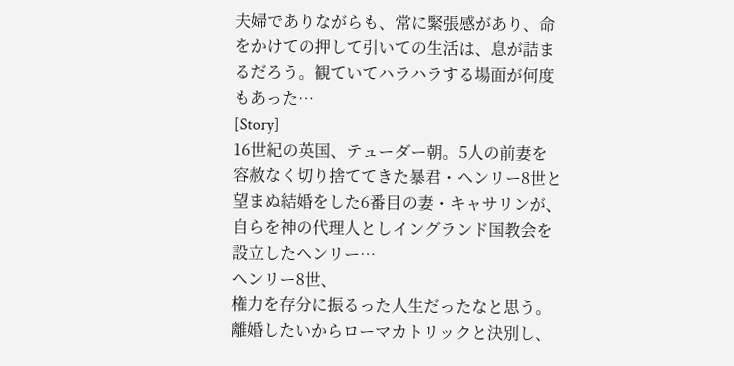夫婦でありながらも、常に緊張感があり、命をかけての押して引いての生活は、息が詰まるだろう。観ていてハラハラする場面が何度もあった…
[Story]
16世紀の英国、テューダー朝。5人の前妻を容赦なく切り捨ててきた暴君・ヘンリー8世と望まぬ結婚をした6番目の妻・キャサリンが、自らを神の代理人としイングランド国教会を設立したヘンリー…
ヘンリー8世、
権力を存分に振るった人生だったなと思う。
離婚したいからローマカトリックと決別し、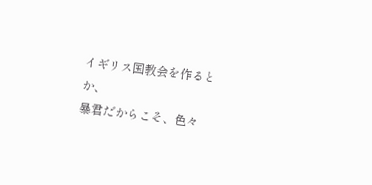イギリス国教会を作るとか、
暴君だからこそ、色々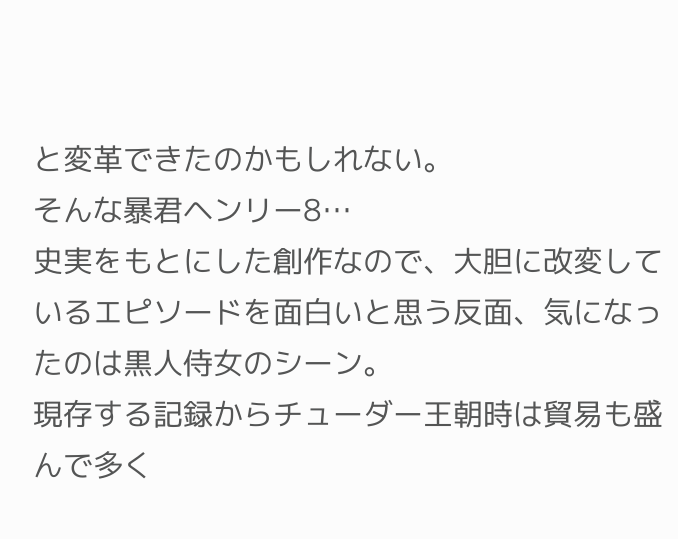と変革できたのかもしれない。
そんな暴君ヘンリー8…
史実をもとにした創作なので、大胆に改変しているエピソードを面白いと思う反面、気になったのは黒人侍女のシーン。
現存する記録からチューダー王朝時は貿易も盛んで多く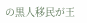の黒人移民が王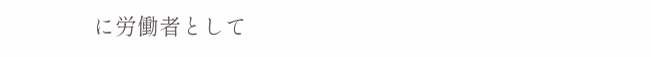に労働者として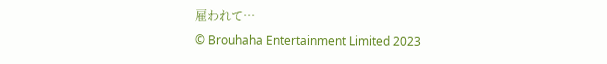雇われて…
© Brouhaha Entertainment Limited 2023